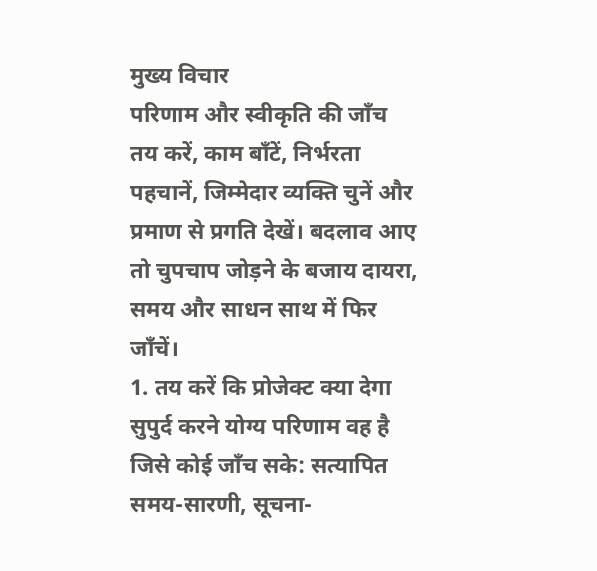मुख्य विचार
परिणाम और स्वीकृति की जाँच तय करें, काम बाँटें, निर्भरता पहचानें, जिम्मेदार व्यक्ति चुनें और प्रमाण से प्रगति देखें। बदलाव आए तो चुपचाप जोड़ने के बजाय दायरा, समय और साधन साथ में फिर जाँचें।
1. तय करें कि प्रोजेक्ट क्या देगा
सुपुर्द करने योग्य परिणाम वह है जिसे कोई जाँच सके: सत्यापित समय-सारणी, सूचना-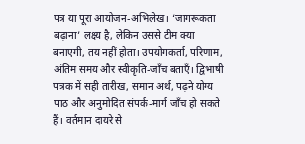पत्र या पूरा आयोजन-अभिलेख। ‘जागरूकता बढ़ाना’ लक्ष्य है, लेकिन उससे टीम क्या बनाएगी, तय नहीं होता। उपयोगकर्ता, परिणाम, अंतिम समय और स्वीकृति-जाँच बताएँ। द्विभाषी पत्रक में सही तारीख, समान अर्थ, पढ़ने योग्य पाठ और अनुमोदित संपर्क-मार्ग जाँच हो सकते हैं। वर्तमान दायरे से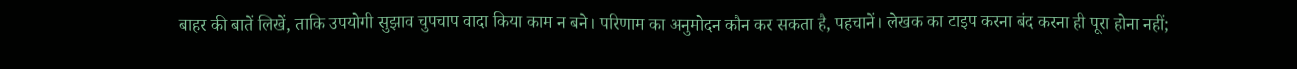बाहर की बातें लिखें, ताकि उपयोगी सुझाव चुपचाप वादा किया काम न बने। परिणाम का अनुमोदन कौन कर सकता है, पहचानें। लेखक का टाइप करना बंद करना ही पूरा होना नहीं;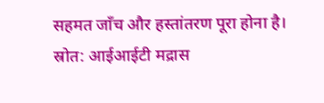सहमत जाँच और हस्तांतरण पूरा होना है।
स्रोत: आईआईटी मद्रास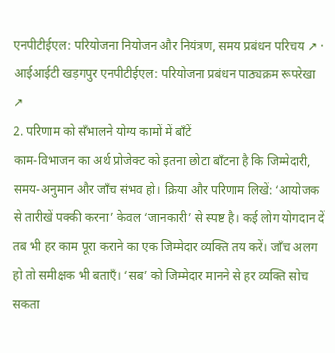एनपीटीईएल: परियोजना नियोजन और नियंत्रण, समय प्रबंधन परिचय ↗ · आईआईटी खड़गपुर एनपीटीईएल: परियोजना प्रबंधन पाठ्यक्रम रूपरेखा ↗
2. परिणाम को सँभालने योग्य कामों में बाँटें
काम-विभाजन का अर्थ प्रोजेक्ट को इतना छोटा बाँटना है कि जिम्मेदारी, समय-अनुमान और जाँच संभव हो। क्रिया और परिणाम लिखें: ‘आयोजक से तारीखें पक्की करना’ केवल ‘जानकारी’ से स्पष्ट है। कई लोग योगदान दें तब भी हर काम पूरा कराने का एक जिम्मेदार व्यक्ति तय करें। जाँच अलग हो तो समीक्षक भी बताएँ। ‘सब’ को जिम्मेदार मानने से हर व्यक्ति सोच सकता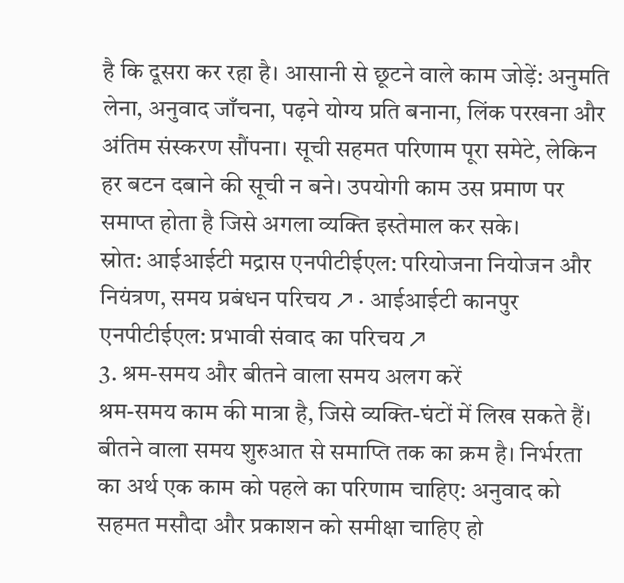है कि दूसरा कर रहा है। आसानी से छूटने वाले काम जोड़ें: अनुमति लेना, अनुवाद जाँचना, पढ़ने योग्य प्रति बनाना, लिंक परखना और अंतिम संस्करण सौंपना। सूची सहमत परिणाम पूरा समेटे, लेकिन हर बटन दबाने की सूची न बने। उपयोगी काम उस प्रमाण पर समाप्त होता है जिसे अगला व्यक्ति इस्तेमाल कर सके।
स्रोत: आईआईटी मद्रास एनपीटीईएल: परियोजना नियोजन और नियंत्रण, समय प्रबंधन परिचय ↗ · आईआईटी कानपुर एनपीटीईएल: प्रभावी संवाद का परिचय ↗
3. श्रम-समय और बीतने वाला समय अलग करें
श्रम-समय काम की मात्रा है, जिसे व्यक्ति-घंटों में लिख सकते हैं। बीतने वाला समय शुरुआत से समाप्ति तक का क्रम है। निर्भरता का अर्थ एक काम को पहले का परिणाम चाहिए: अनुवाद को सहमत मसौदा और प्रकाशन को समीक्षा चाहिए हो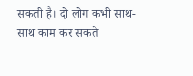सकती है। दो लोग कभी साथ-साथ काम कर सकते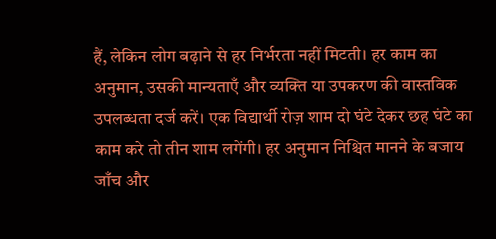हैं, लेकिन लोग बढ़ाने से हर निर्भरता नहीं मिटती। हर काम का अनुमान, उसकी मान्यताएँ और व्यक्ति या उपकरण की वास्तविक उपलब्धता दर्ज करें। एक विद्यार्थी रोज़ शाम दो घंटे देकर छह घंटे का काम करे तो तीन शाम लगेंगी। हर अनुमान निश्चित मानने के बजाय जाँच और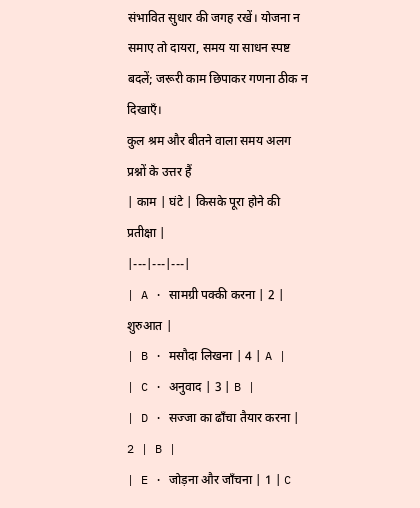संभावित सुधार की जगह रखें। योजना न समाए तो दायरा, समय या साधन स्पष्ट बदलें; जरूरी काम छिपाकर गणना ठीक न दिखाएँ।
कुल श्रम और बीतने वाला समय अलग प्रश्नों के उत्तर हैं
| काम | घंटे | किसके पूरा होने की प्रतीक्षा |
|---|---|---|
| A · सामग्री पक्की करना | 2 | शुरुआत |
| B · मसौदा लिखना | 4 | A |
| C · अनुवाद | 3 | B |
| D · सज्जा का ढाँचा तैयार करना | 2 | B |
| E · जोड़ना और जाँचना | 1 | C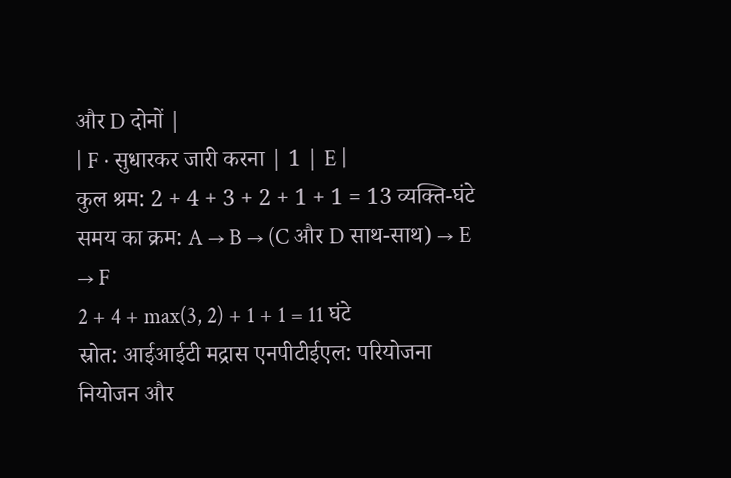और D दोनों |
| F · सुधारकर जारी करना | 1 | E |
कुल श्रम: 2 + 4 + 3 + 2 + 1 + 1 = 13 व्यक्ति-घंटे
समय का क्रम: A → B → (C और D साथ-साथ) → E → F
2 + 4 + max(3, 2) + 1 + 1 = 11 घंटे
स्रोत: आईआईटी मद्रास एनपीटीईएल: परियोजना नियोजन और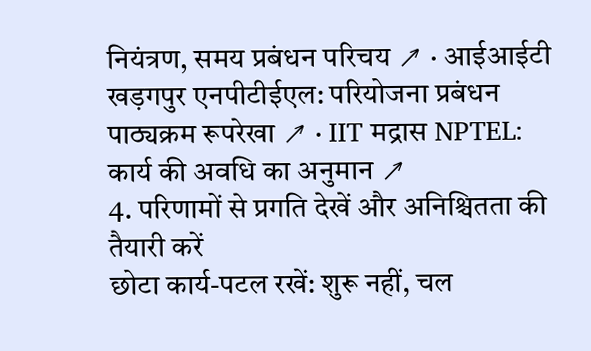नियंत्रण, समय प्रबंधन परिचय ↗ · आईआईटी खड़गपुर एनपीटीईएल: परियोजना प्रबंधन पाठ्यक्रम रूपरेखा ↗ · IIT मद्रास NPTEL: कार्य की अवधि का अनुमान ↗
4. परिणामों से प्रगति देखें और अनिश्चितता की तैयारी करें
छोटा कार्य-पटल रखें: शुरू नहीं, चल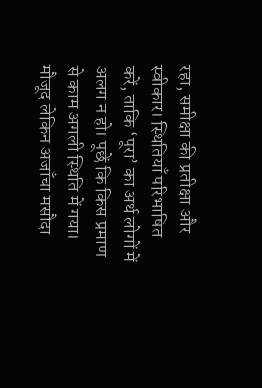रहा, समीक्षा की प्रतीक्षा और स्वीकार। स्थितियाँ परिभाषित करें, ताकि ‘पूरा’ का अर्थ लोगों में अलग न हो। पूछें कि किस प्रमाण से काम अगली स्थिति में गया। मौजूद लेकिन अजाँचा मसौदा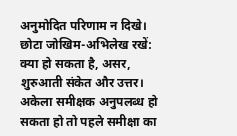अनुमोदित परिणाम न दिखे। छोटा जोखिम-अभिलेख रखें: क्या हो सकता है, असर, शुरुआती संकेत और उत्तर। अकेला समीक्षक अनुपलब्ध हो सकता हो तो पहले समीक्षा का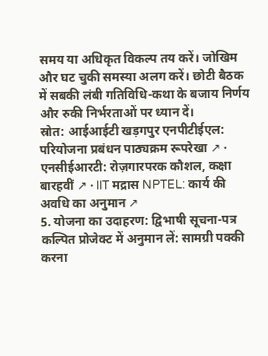समय या अधिकृत विकल्प तय करें। जोखिम और घट चुकी समस्या अलग करें। छोटी बैठक में सबकी लंबी गतिविधि-कथा के बजाय निर्णय और रुकी निर्भरताओं पर ध्यान दें।
स्रोत: आईआईटी खड़गपुर एनपीटीईएल: परियोजना प्रबंधन पाठ्यक्रम रूपरेखा ↗ · एनसीईआरटी: रोज़गारपरक कौशल, कक्षा बारहवीं ↗ · IIT मद्रास NPTEL: कार्य की अवधि का अनुमान ↗
5. योजना का उदाहरण: द्विभाषी सूचना-पत्र
कल्पित प्रोजेक्ट में अनुमान लें: सामग्री पक्की करना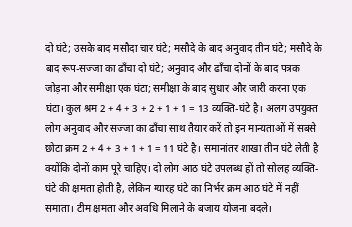दो घंटे; उसके बाद मसौदा चार घंटे; मसौदे के बाद अनुवाद तीन घंटे; मसौदे के बाद रूप-सज्जा का ढाँचा दो घंटे; अनुवाद और ढाँचा दोनों के बाद पत्रक जोड़ना और समीक्षा एक घंटा; समीक्षा के बाद सुधार और जारी करना एक घंटा। कुल श्रम 2 + 4 + 3 + 2 + 1 + 1 = 13 व्यक्ति-घंटे है। अलग उपयुक्त लोग अनुवाद और सज्जा का ढाँचा साथ तैयार करें तो इन मान्यताओं में सबसे छोटा क्रम 2 + 4 + 3 + 1 + 1 = 11 घंटे है। समानांतर शाखा तीन घंटे लेती है क्योंकि दोनों काम पूरे चाहिए। दो लोग आठ घंटे उपलब्ध हों तो सोलह व्यक्ति-घंटे की क्षमता होती है, लेकिन ग्यारह घंटे का निर्भर क्रम आठ घंटे में नहीं समाता। टीम क्षमता और अवधि मिलाने के बजाय योजना बदले।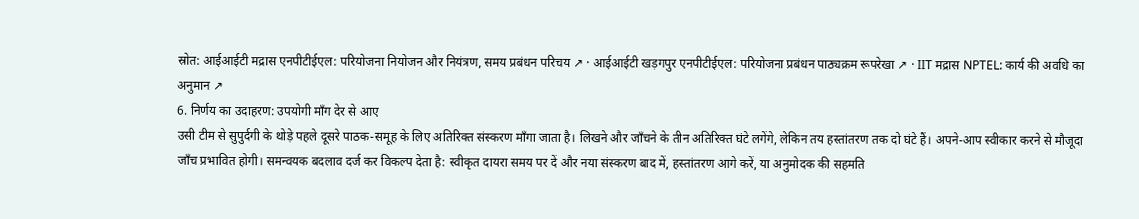स्रोत: आईआईटी मद्रास एनपीटीईएल: परियोजना नियोजन और नियंत्रण, समय प्रबंधन परिचय ↗ · आईआईटी खड़गपुर एनपीटीईएल: परियोजना प्रबंधन पाठ्यक्रम रूपरेखा ↗ · IIT मद्रास NPTEL: कार्य की अवधि का अनुमान ↗
6. निर्णय का उदाहरण: उपयोगी माँग देर से आए
उसी टीम से सुपुर्दगी के थोड़े पहले दूसरे पाठक-समूह के लिए अतिरिक्त संस्करण माँगा जाता है। लिखने और जाँचने के तीन अतिरिक्त घंटे लगेंगे, लेकिन तय हस्तांतरण तक दो घंटे हैं। अपने-आप स्वीकार करने से मौजूदा जाँच प्रभावित होगी। समन्वयक बदलाव दर्ज कर विकल्प देता है: स्वीकृत दायरा समय पर दें और नया संस्करण बाद में, हस्तांतरण आगे करें, या अनुमोदक की सहमति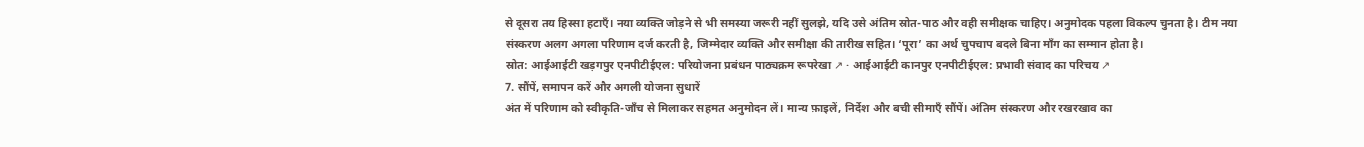से दूसरा तय हिस्सा हटाएँ। नया व्यक्ति जोड़ने से भी समस्या जरूरी नहीं सुलझे, यदि उसे अंतिम स्रोत-पाठ और वही समीक्षक चाहिए। अनुमोदक पहला विकल्प चुनता है। टीम नया संस्करण अलग अगला परिणाम दर्ज करती है, जिम्मेदार व्यक्ति और समीक्षा की तारीख सहित। ‘पूरा’ का अर्थ चुपचाप बदले बिना माँग का सम्मान होता है।
स्रोत: आईआईटी खड़गपुर एनपीटीईएल: परियोजना प्रबंधन पाठ्यक्रम रूपरेखा ↗ · आईआईटी कानपुर एनपीटीईएल: प्रभावी संवाद का परिचय ↗
7. सौंपें, समापन करें और अगली योजना सुधारें
अंत में परिणाम को स्वीकृति-जाँच से मिलाकर सहमत अनुमोदन लें। मान्य फ़ाइलें, निर्देश और बची सीमाएँ सौंपें। अंतिम संस्करण और रखरखाव का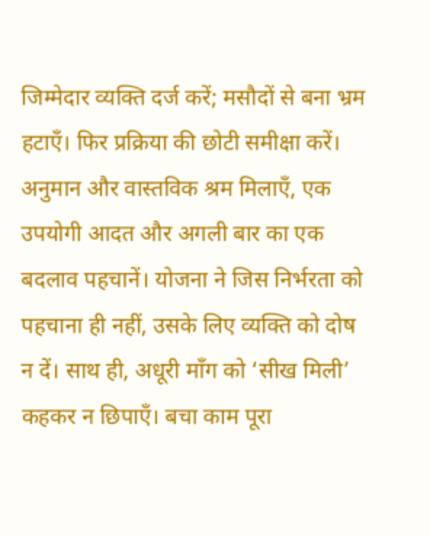जिम्मेदार व्यक्ति दर्ज करें; मसौदों से बना भ्रम हटाएँ। फिर प्रक्रिया की छोटी समीक्षा करें। अनुमान और वास्तविक श्रम मिलाएँ, एक उपयोगी आदत और अगली बार का एक बदलाव पहचानें। योजना ने जिस निर्भरता को पहचाना ही नहीं, उसके लिए व्यक्ति को दोष न दें। साथ ही, अधूरी माँग को ‘सीख मिली’ कहकर न छिपाएँ। बचा काम पूरा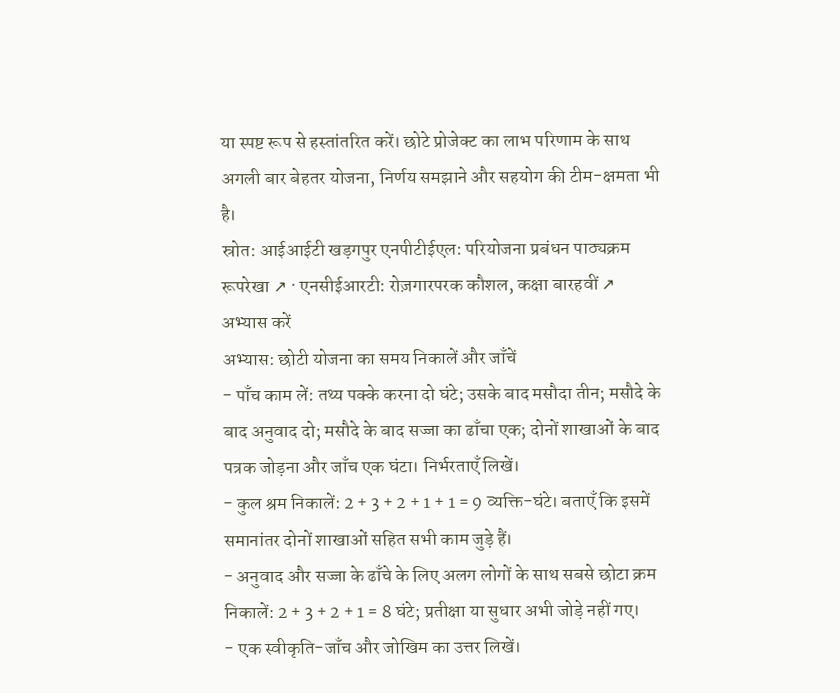या स्पष्ट रूप से हस्तांतरित करें। छोटे प्रोजेक्ट का लाभ परिणाम के साथ अगली बार बेहतर योजना, निर्णय समझाने और सहयोग की टीम-क्षमता भी है।
स्रोत: आईआईटी खड़गपुर एनपीटीईएल: परियोजना प्रबंधन पाठ्यक्रम रूपरेखा ↗ · एनसीईआरटी: रोज़गारपरक कौशल, कक्षा बारहवीं ↗
अभ्यास करें
अभ्यास: छोटी योजना का समय निकालें और जाँचें
- पाँच काम लें: तथ्य पक्के करना दो घंटे; उसके बाद मसौदा तीन; मसौदे के बाद अनुवाद दो; मसौदे के बाद सज्जा का ढाँचा एक; दोनों शाखाओं के बाद पत्रक जोड़ना और जाँच एक घंटा। निर्भरताएँ लिखें।
- कुल श्रम निकालें: 2 + 3 + 2 + 1 + 1 = 9 व्यक्ति-घंटे। बताएँ कि इसमें समानांतर दोनों शाखाओं सहित सभी काम जुड़े हैं।
- अनुवाद और सज्जा के ढाँचे के लिए अलग लोगों के साथ सबसे छोटा क्रम निकालें: 2 + 3 + 2 + 1 = 8 घंटे; प्रतीक्षा या सुधार अभी जोड़े नहीं गए।
- एक स्वीकृति-जाँच और जोखिम का उत्तर लिखें।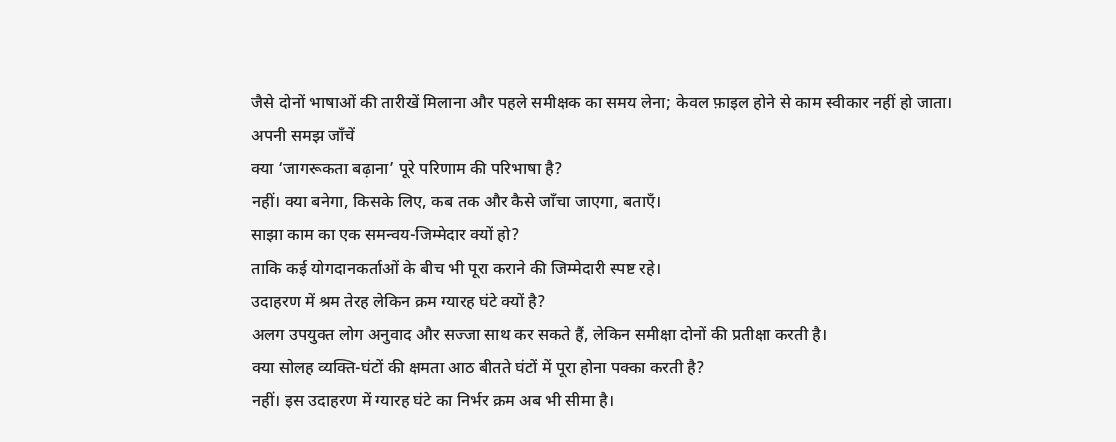जैसे दोनों भाषाओं की तारीखें मिलाना और पहले समीक्षक का समय लेना; केवल फ़ाइल होने से काम स्वीकार नहीं हो जाता।
अपनी समझ जाँचें
क्या ‘जागरूकता बढ़ाना’ पूरे परिणाम की परिभाषा है?
नहीं। क्या बनेगा, किसके लिए, कब तक और कैसे जाँचा जाएगा, बताएँ।
साझा काम का एक समन्वय-जिम्मेदार क्यों हो?
ताकि कई योगदानकर्ताओं के बीच भी पूरा कराने की जिम्मेदारी स्पष्ट रहे।
उदाहरण में श्रम तेरह लेकिन क्रम ग्यारह घंटे क्यों है?
अलग उपयुक्त लोग अनुवाद और सज्जा साथ कर सकते हैं, लेकिन समीक्षा दोनों की प्रतीक्षा करती है।
क्या सोलह व्यक्ति-घंटों की क्षमता आठ बीतते घंटों में पूरा होना पक्का करती है?
नहीं। इस उदाहरण में ग्यारह घंटे का निर्भर क्रम अब भी सीमा है।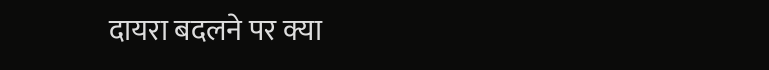दायरा बदलने पर क्या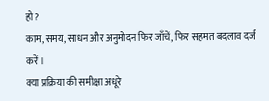हो?
काम, समय, साधन और अनुमोदन फिर जाँचें, फिर सहमत बदलाव दर्ज करें।
क्या प्रक्रिया की समीक्षा अधूरे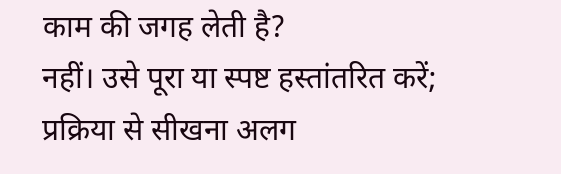काम की जगह लेती है?
नहीं। उसे पूरा या स्पष्ट हस्तांतरित करें; प्रक्रिया से सीखना अलग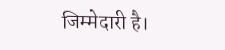जिम्मेदारी है।